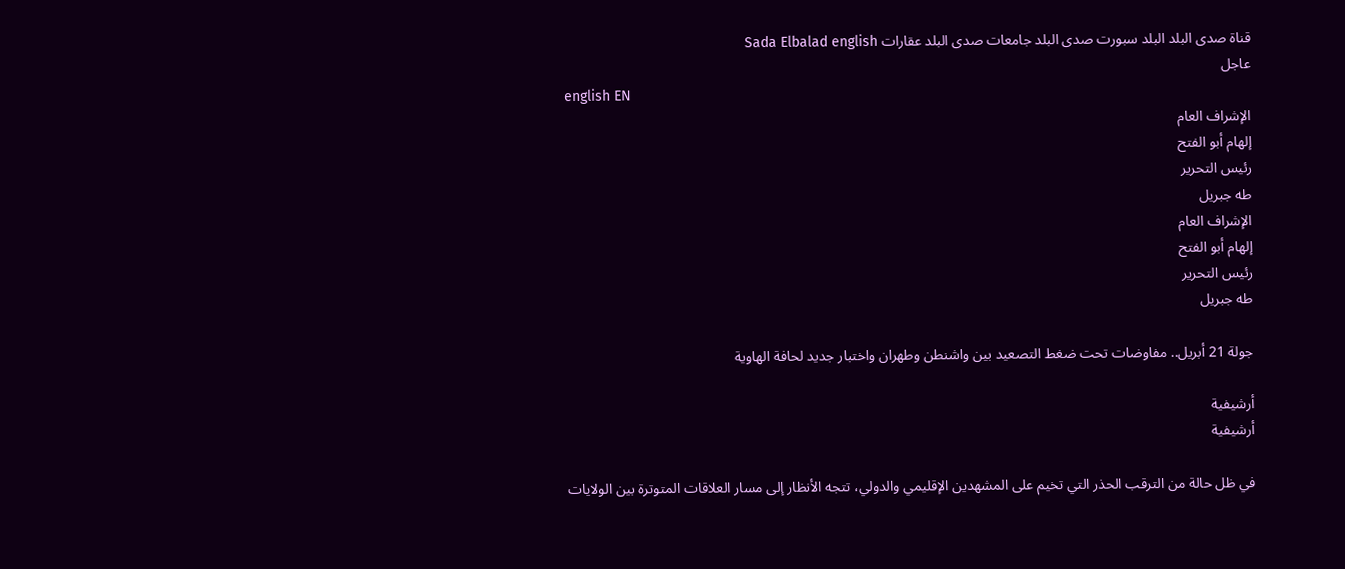قناة صدى البلد البلد سبورت صدى البلد جامعات صدى البلد عقارات Sada Elbalad english
عاجل
english EN
الإشراف العام
إلهام أبو الفتح
رئيس التحرير
طه جبريل
الإشراف العام
إلهام أبو الفتح
رئيس التحرير
طه جبريل

جولة 21 أبريل.. مفاوضات تحت ضغط التصعيد بين واشنطن وطهران واختبار جديد لحافة الهاوية

أرشيفية
أرشيفية

في ظل حالة من الترقب الحذر التي تخيم على المشهدين الإقليمي والدولي، تتجه الأنظار إلى مسار العلاقات المتوترة بين الولايات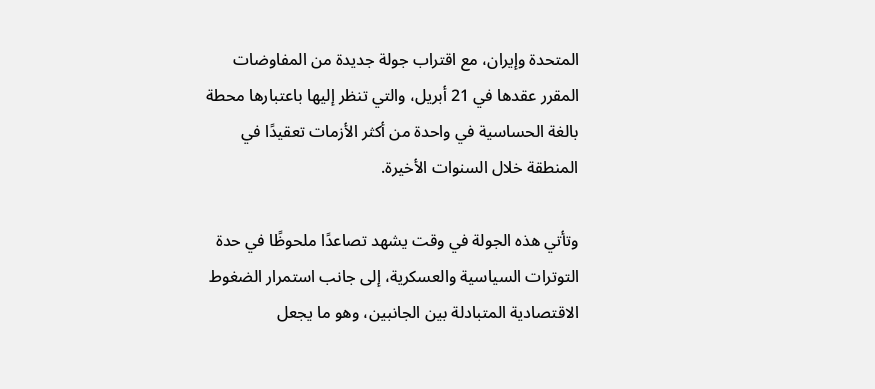المتحدة وإيران، مع اقتراب جولة جديدة من المفاوضات المقرر عقدها في 21 أبريل، والتي تنظر إليها باعتبارها محطة بالغة الحساسية في واحدة من أكثر الأزمات تعقيدًا في المنطقة خلال السنوات الأخيرة.

وتأتي هذه الجولة في وقت يشهد تصاعدًا ملحوظًا في حدة التوترات السياسية والعسكرية، إلى جانب استمرار الضغوط الاقتصادية المتبادلة بين الجانبين، وهو ما يجعل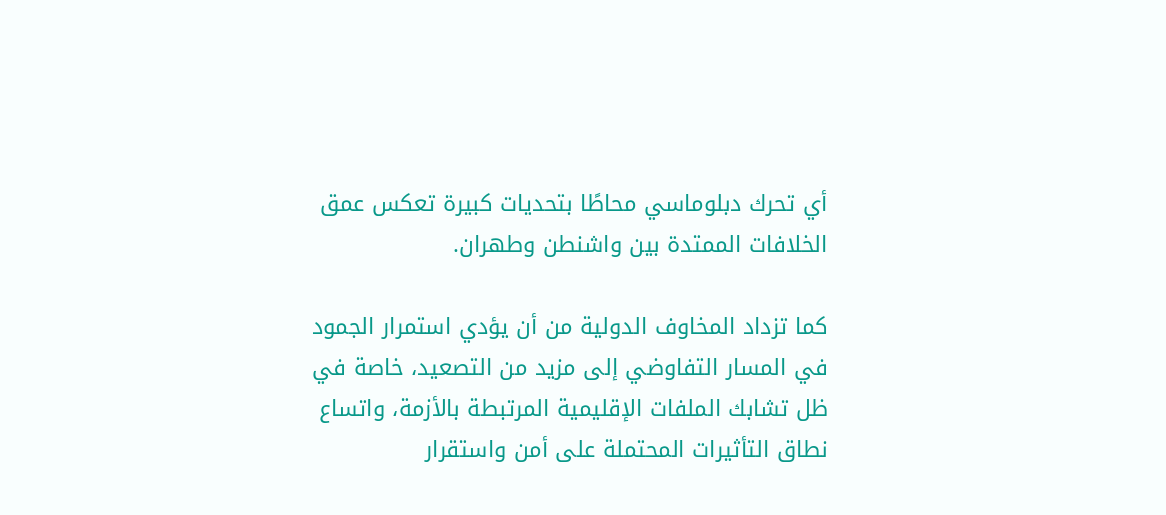أي تحرك دبلوماسي محاطًا بتحديات كبيرة تعكس عمق الخلافات الممتدة بين واشنطن وطهران.

كما تزداد المخاوف الدولية من أن يؤدي استمرار الجمود في المسار التفاوضي إلى مزيد من التصعيد، خاصة في ظل تشابك الملفات الإقليمية المرتبطة بالأزمة، واتساع نطاق التأثيرات المحتملة على أمن واستقرار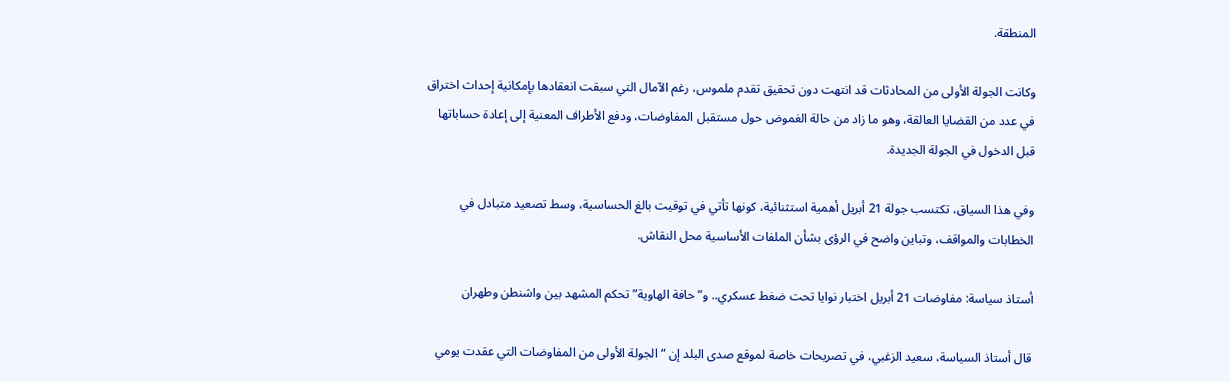المنطقة.

وكانت الجولة الأولى من المحادثات قد انتهت دون تحقيق تقدم ملموس، رغم الآمال التي سبقت انعقادها بإمكانية إحداث اختراق في عدد من القضايا العالقة، وهو ما زاد من حالة الغموض حول مستقبل المفاوضات، ودفع الأطراف المعنية إلى إعادة حساباتها قبل الدخول في الجولة الجديدة.

وفي هذا السياق، تكتسب جولة 21 أبريل أهمية استثنائية، كونها تأتي في توقيت بالغ الحساسية، وسط تصعيد متبادل في الخطابات والمواقف، وتباين واضح في الرؤى بشأن الملفات الأساسية محل النقاش.

أستاذ سياسة: مفاوضات 21 أبريل اختبار نوايا تحت ضغط عسكري.. و”حافة الهاوية” تحكم المشهد بين واشنطن وطهران

قال أستاذ السياسة، سعيد الزغبي، في تصريحات خاصة لموقع صدى البلد إن “الجولة الأولى من المفاوضات التي عقدت يومي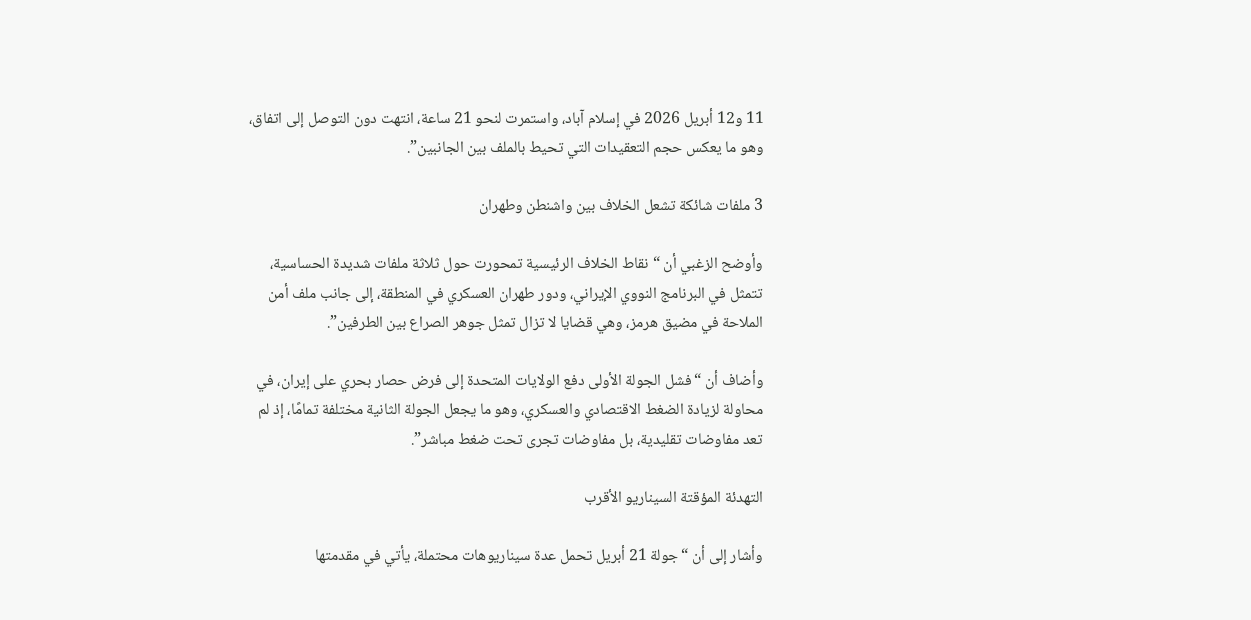11 و12 أبريل 2026 في إسلام آباد، واستمرت لنحو 21 ساعة، انتهت دون التوصل إلى اتفاق، وهو ما يعكس حجم التعقيدات التي تحيط بالملف بين الجانبين”.

3 ملفات شائكة تشعل الخلاف بين واشنطن وطهران

وأوضح الزغبي أن “نقاط الخلاف الرئيسية تمحورت حول ثلاثة ملفات شديدة الحساسية، تتمثل في البرنامج النووي الإيراني، ودور طهران العسكري في المنطقة، إلى جانب ملف أمن الملاحة في مضيق هرمز، وهي قضايا لا تزال تمثل جوهر الصراع بين الطرفين”.

وأضاف أن “فشل الجولة الأولى دفع الولايات المتحدة إلى فرض حصار بحري على إيران، في محاولة لزيادة الضغط الاقتصادي والعسكري، وهو ما يجعل الجولة الثانية مختلفة تمامًا، إذ لم تعد مفاوضات تقليدية، بل مفاوضات تجرى تحت ضغط مباشر”.

التهدئة المؤقتة السيناريو الأقرب

وأشار إلى أن “جولة 21 أبريل تحمل عدة سيناريوهات محتملة، يأتي في مقدمتها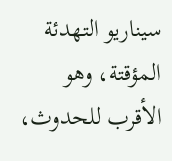سيناريو التهدئة المؤقتة، وهو الأقرب للحدوث،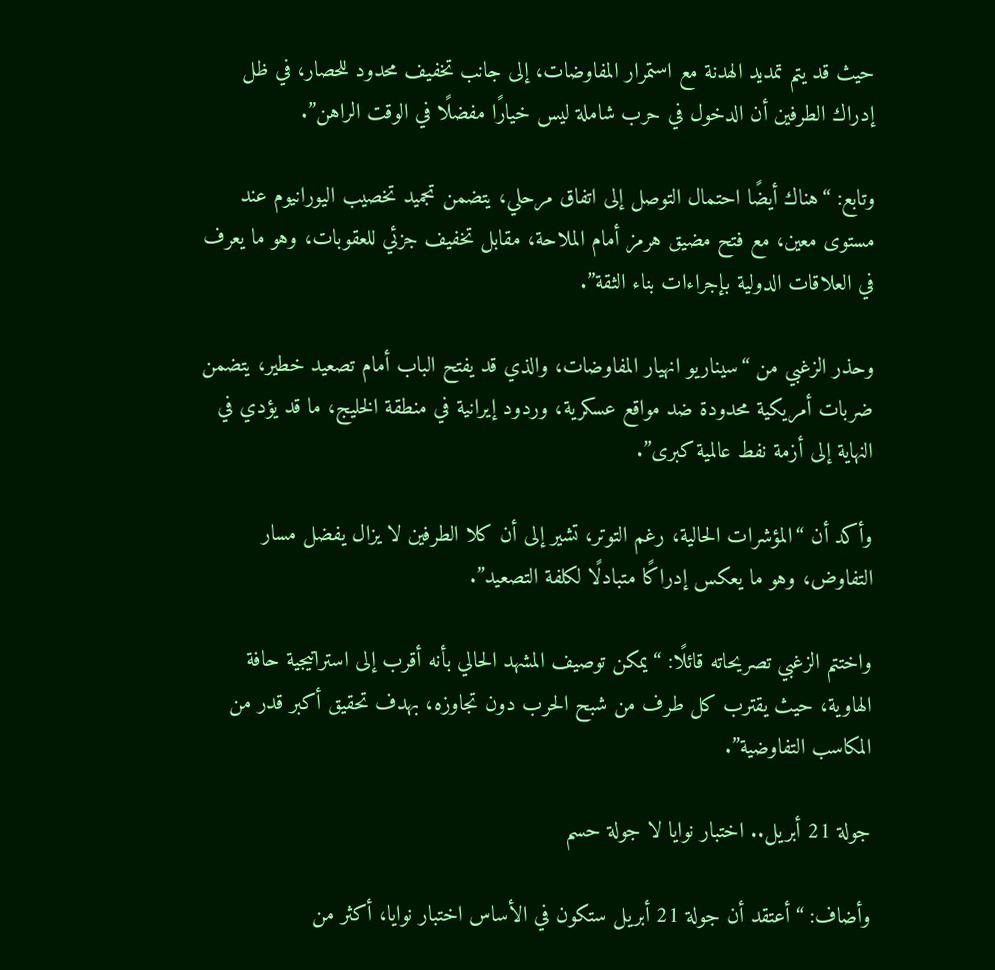حيث قد يتم تمديد الهدنة مع استمرار المفاوضات، إلى جانب تخفيف محدود للحصار، في ظل إدراك الطرفين أن الدخول في حرب شاملة ليس خيارًا مفضلًا في الوقت الراهن”.

وتابع: “هناك أيضًا احتمال التوصل إلى اتفاق مرحلي، يتضمن تجميد تخصيب اليورانيوم عند مستوى معين، مع فتح مضيق هرمز أمام الملاحة، مقابل تخفيف جزئي للعقوبات، وهو ما يعرف في العلاقات الدولية بإجراءات بناء الثقة”.

وحذر الزغبي من “سيناريو انهيار المفاوضات، والذي قد يفتح الباب أمام تصعيد خطير، يتضمن ضربات أمريكية محدودة ضد مواقع عسكرية، وردود إيرانية في منطقة الخليج، ما قد يؤدي في النهاية إلى أزمة نفط عالمية كبرى”.

وأكد أن “المؤشرات الحالية، رغم التوتر، تشير إلى أن كلا الطرفين لا يزال يفضل مسار التفاوض، وهو ما يعكس إدراكًا متبادلًا لكلفة التصعيد”.

واختتم الزغبي تصريحاته قائلًا: “يمكن توصيف المشهد الحالي بأنه أقرب إلى استراتيجية حافة الهاوية، حيث يقترب كل طرف من شبح الحرب دون تجاوزه، بهدف تحقيق أكبر قدر من المكاسب التفاوضية”.

جولة 21 أبريل.. اختبار نوايا لا جولة حسم

وأضاف: “أعتقد أن جولة 21 أبريل ستكون في الأساس اختبار نوايا، أكثر من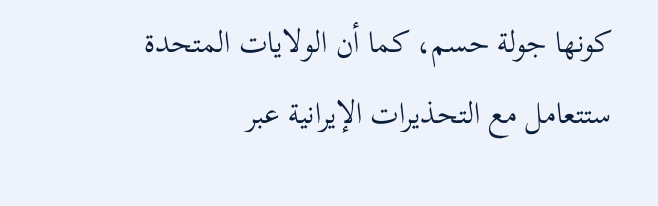كونها جولة حسم، كما أن الولايات المتحدة ستتعامل مع التحذيرات الإيرانية عبر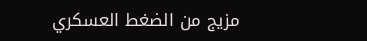مزيج من الضغط العسكري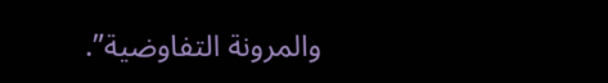والمرونة التفاوضية”.